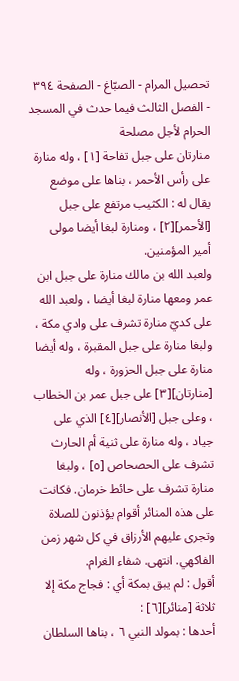تحصيل المرام - الصبّاغ - الصفحة ٣٩٤ - الفصل الثالث فيما حدث في المسجد الحرام لأجل مصلحة
منارتان على جبل تفاحة [١] ، وله منارة على رأس الأحمر ، بناها على موضع يقال له : الكثيب مرتفع على جبل [الأحمر][٢] ، ومنارة لبغا أيضا مولى أمير المؤمنين.
ولعبد الله بن مالك منارة على جبل ابن عمر ومعها منارة لبغا أيضا ، ولعبد الله على كديّ منارة تشرف على وادي مكة ، ولبغا منارة على جبل المقبرة ، وله أيضا منارة على جبل الحزورة ، وله [منارتان][٣] على جبل عمر بن الخطاب ، وعلى جبل [الأنصار][٤] الذي على جياد ، وله منارة على ثنية أم الحارث تشرف على الحصحاص [٥] ، ولبغا منارة تشرف على حائط خرمان. فكانت على هذه المنائر أقوام يؤذنون للصلاة وتجرى عليهم الأرزاق في كل شهر زمن الفاكهي. انتهى. شفاء الغرام.
أقول : لم يبق بمكة أي : فجاج مكة إلا ثلاثة [منائر][٦] :
أحدها : بمولد النبي ٦ ، بناها السلطان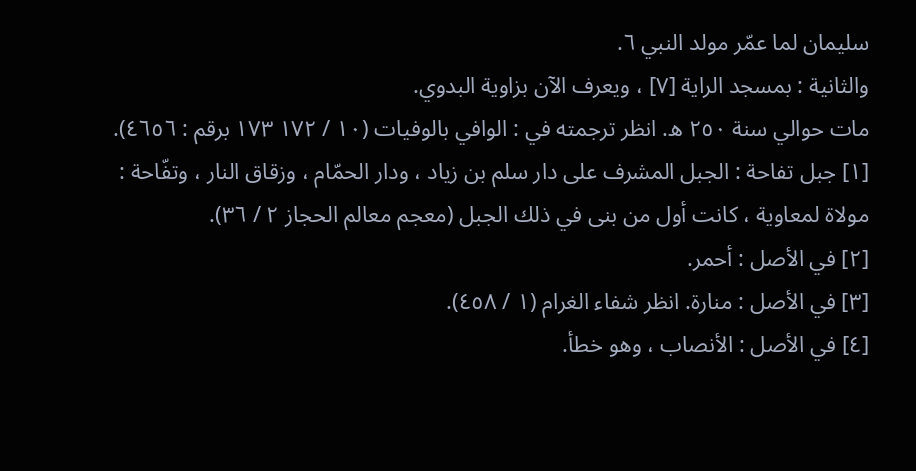سليمان لما عمّر مولد النبي ٦.
والثانية : بمسجد الراية [٧] ، ويعرف الآن بزاوية البدوي.
مات حوالي سنة ٢٥٠ ه. انظر ترجمته في : الوافي بالوفيات (١٠ / ١٧٢ ١٧٣ برقم : ٤٦٥٦).
[١] جبل تفاحة : الجبل المشرف على دار سلم بن زياد ، ودار الحمّام ، وزقاق النار ، وتفّاحة : مولاة لمعاوية ، كانت أول من بنى في ذلك الجبل (معجم معالم الحجاز ٢ / ٣٦).
[٢] في الأصل : أحمر.
[٣] في الأصل : منارة. انظر شفاء الغرام (١ / ٤٥٨).
[٤] في الأصل : الأنصاب ، وهو خطأ.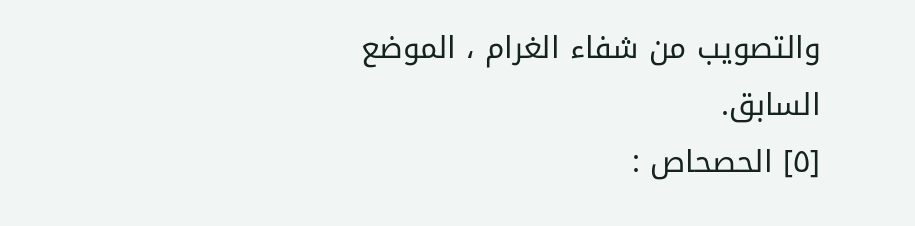والتصويب من شفاء الغرام ، الموضع السابق.
[٥] الحصحاص :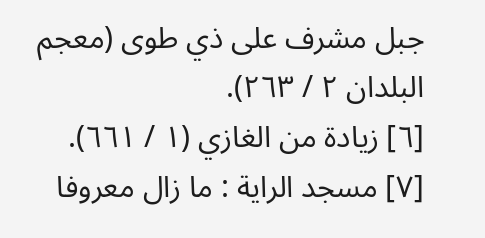جبل مشرف على ذي طوى (معجم البلدان ٢ / ٢٦٣).
[٦] زيادة من الغازي (١ / ٦٦١).
[٧] مسجد الراية : ما زال معروفا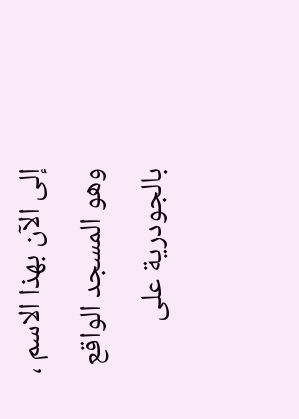إلى الآن بهذا الاسم ، وهو المسجد الواقع بالجودرية على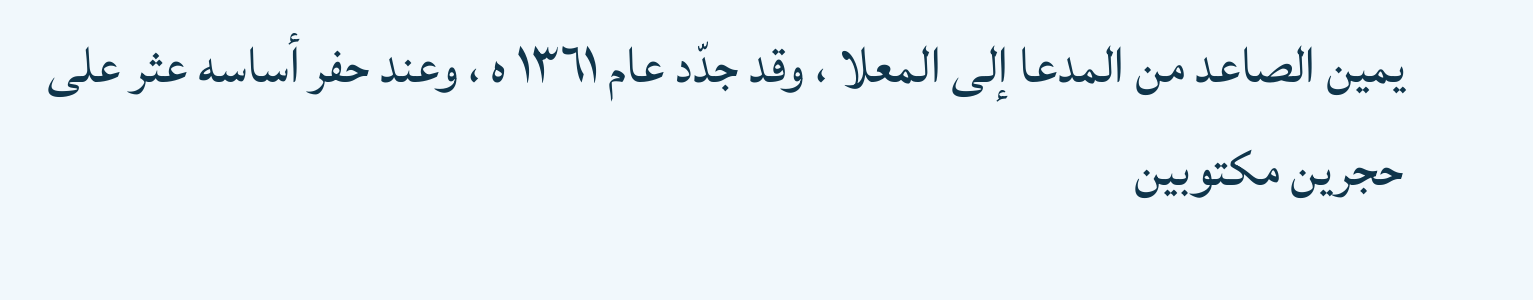يمين الصاعد من المدعا إلى المعلا ، وقد جدّد عام ١٣٦١ ه ، وعند حفر أساسه عثر على حجرين مكتوبين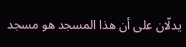يدلّان على أن هذا المسجد هو مسجد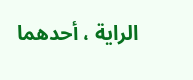الراية ، أحدهما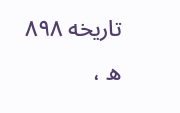تاريخه ٨٩٨ ه ،